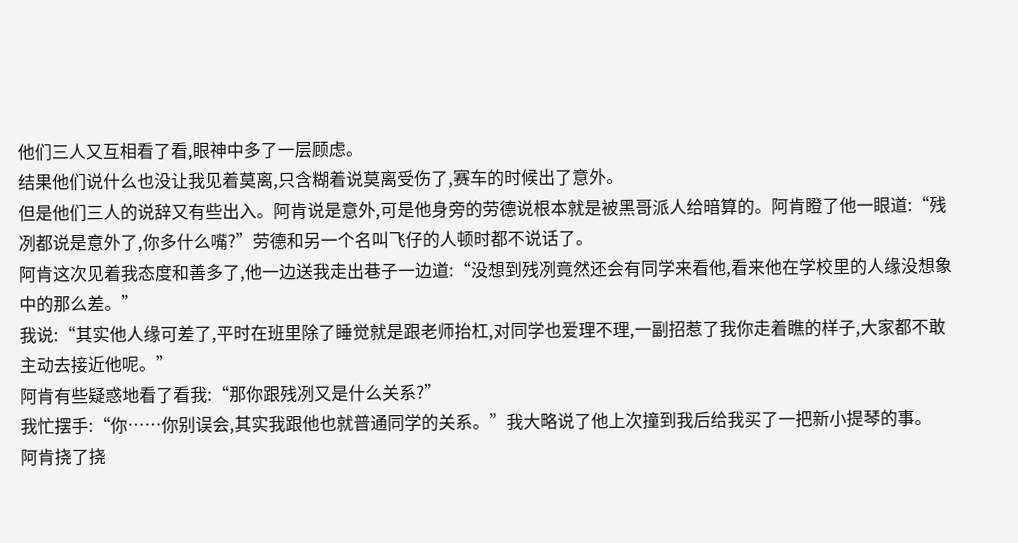他们三人又互相看了看,眼神中多了一层顾虑。
结果他们说什么也没让我见着莫离,只含糊着说莫离受伤了,赛车的时候出了意外。
但是他们三人的说辞又有些出入。阿肯说是意外,可是他身旁的劳德说根本就是被黑哥派人给暗算的。阿肯瞪了他一眼道:“残冽都说是意外了,你多什么嘴?”劳德和另一个名叫飞仔的人顿时都不说话了。
阿肯这次见着我态度和善多了,他一边送我走出巷子一边道:“没想到残冽竟然还会有同学来看他,看来他在学校里的人缘没想象中的那么差。”
我说:“其实他人缘可差了,平时在班里除了睡觉就是跟老师抬杠,对同学也爱理不理,一副招惹了我你走着瞧的样子,大家都不敢主动去接近他呢。”
阿肯有些疑惑地看了看我:“那你跟残冽又是什么关系?”
我忙摆手:“你……你别误会,其实我跟他也就普通同学的关系。”我大略说了他上次撞到我后给我买了一把新小提琴的事。
阿肯挠了挠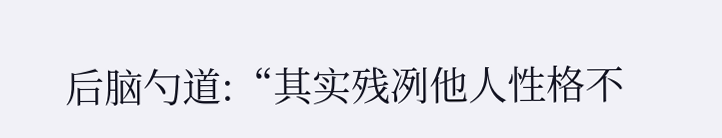后脑勺道:“其实残冽他人性格不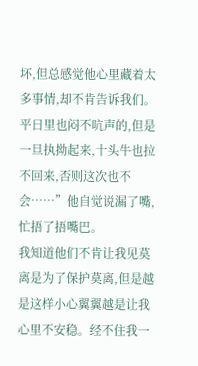坏,但总感觉他心里藏着太多事情,却不肯告诉我们。平日里也闷不吭声的,但是一旦执拗起来,十头牛也拉不回来,否则这次也不会……”他自觉说漏了嘴,忙捂了捂嘴巴。
我知道他们不肯让我见莫离是为了保护莫离,但是越是这样小心翼翼越是让我心里不安稳。经不住我一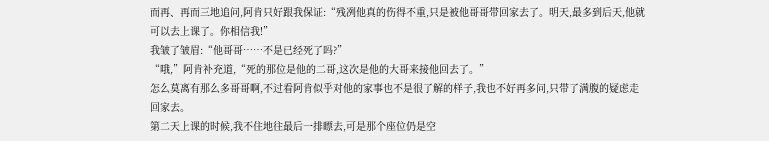而再、再而三地追问,阿肯只好跟我保证:“残冽他真的伤得不重,只是被他哥哥带回家去了。明天,最多到后天,他就可以去上课了。你相信我!”
我皱了皱眉:“他哥哥……不是已经死了吗?”
“哦,”阿肯补充道,“死的那位是他的二哥,这次是他的大哥来接他回去了。”
怎么莫离有那么多哥哥啊,不过看阿肯似乎对他的家事也不是很了解的样子,我也不好再多问,只带了满腹的疑虑走回家去。
第二天上课的时候,我不住地往最后一排瞟去,可是那个座位仍是空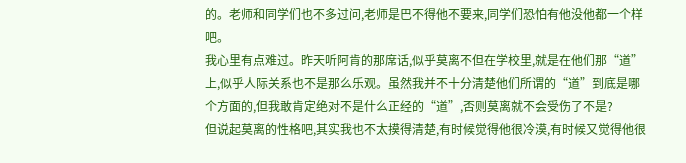的。老师和同学们也不多过问,老师是巴不得他不要来,同学们恐怕有他没他都一个样吧。
我心里有点难过。昨天听阿肯的那席话,似乎莫离不但在学校里,就是在他们那“道”上,似乎人际关系也不是那么乐观。虽然我并不十分清楚他们所谓的“道”到底是哪个方面的,但我敢肯定绝对不是什么正经的“道”,否则莫离就不会受伤了不是?
但说起莫离的性格吧,其实我也不太摸得清楚,有时候觉得他很冷漠,有时候又觉得他很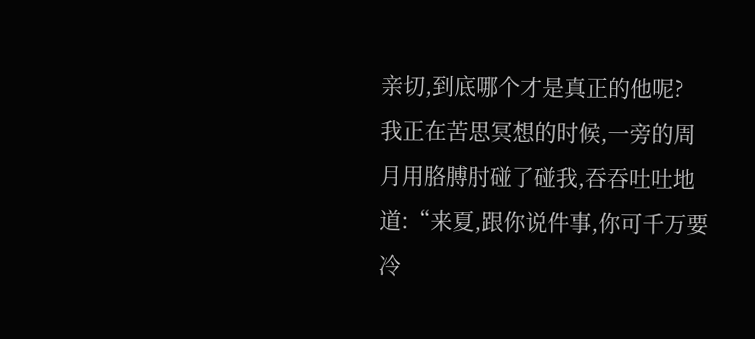亲切,到底哪个才是真正的他呢?
我正在苦思冥想的时候,一旁的周月用胳膊肘碰了碰我,吞吞吐吐地道:“来夏,跟你说件事,你可千万要冷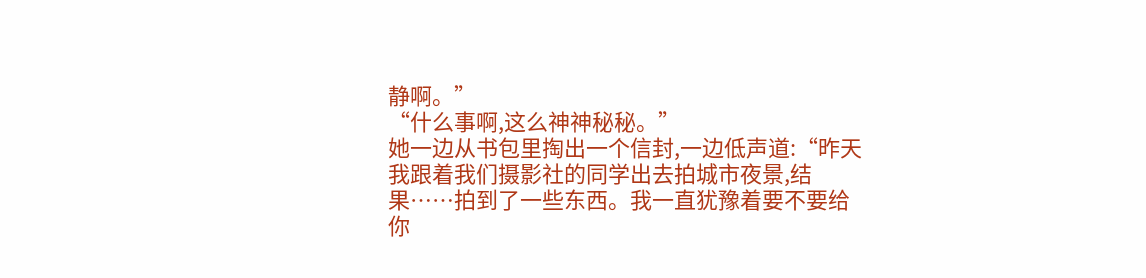静啊。”
“什么事啊,这么神神秘秘。”
她一边从书包里掏出一个信封,一边低声道:“昨天我跟着我们摄影社的同学出去拍城市夜景,结果……拍到了一些东西。我一直犹豫着要不要给你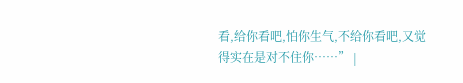看,给你看吧,怕你生气,不给你看吧,又觉得实在是对不住你……” |